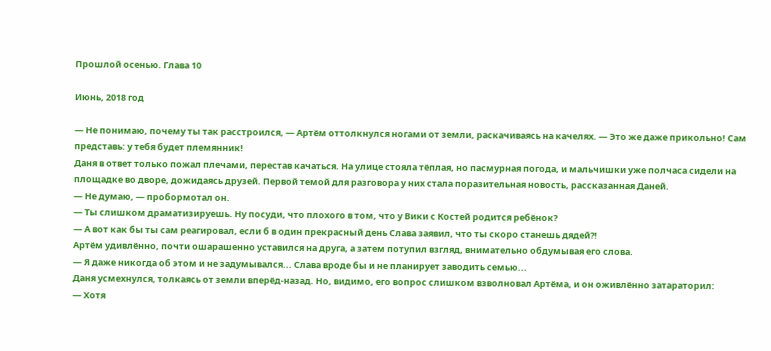Прошлой осенью. Глава 10

Июнь, 2018 год

— Не понимаю, почему ты так расстроился, — Артём оттолкнулся ногами от земли, раскачиваясь на качелях. — Это же даже прикольно! Сам представь: у тебя будет племянник!
Даня в ответ только пожал плечами, перестав качаться. На улице стояла тёплая, но пасмурная погода, и мальчишки уже полчаса сидели на площадке во дворе, дожидаясь друзей. Первой темой для разговора у них стала поразительная новость, рассказанная Даней.
— Не думаю, — пробормотал он.
— Ты слишком драматизируешь. Ну посуди, что плохого в том, что у Вики с Костей родится ребёнок?
— А вот как бы ты сам реагировал, если б в один прекрасный день Слава заявил, что ты скоро станешь дядей?!
Артём удивлённо, почти ошарашенно уставился на друга, а затем потупил взгляд, внимательно обдумывая его слова.
— Я даже никогда об этом и не задумывался... Слава вроде бы и не планирует заводить семью...
Даня усмехнулся, толкаясь от земли вперёд-назад. Но, видимо, его вопрос слишком взволновал Артёма, и он оживлённо затараторил:
— Хотя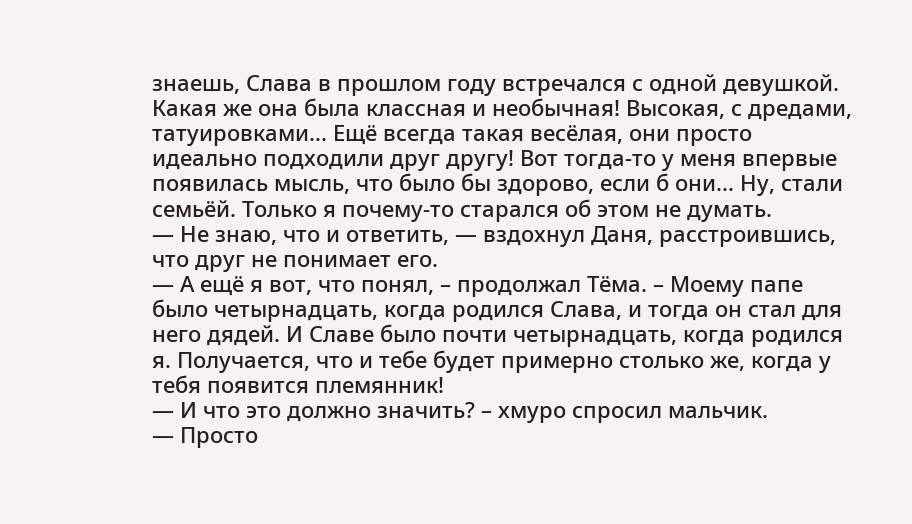знаешь, Слава в прошлом году встречался с одной девушкой. Какая же она была классная и необычная! Высокая, с дредами, татуировками... Ещё всегда такая весёлая, они просто идеально подходили друг другу! Вот тогда-то у меня впервые появилась мысль, что было бы здорово, если б они... Ну, стали семьёй. Только я почему-то старался об этом не думать.
— Не знаю, что и ответить, — вздохнул Даня, расстроившись, что друг не понимает его.
— А ещё я вот, что понял, – продолжал Тёма. – Моему папе было четырнадцать, когда родился Слава, и тогда он стал для него дядей. И Славе было почти четырнадцать, когда родился я. Получается, что и тебе будет примерно столько же, когда у тебя появится племянник!
— И что это должно значить? – хмуро спросил мальчик.
— Просто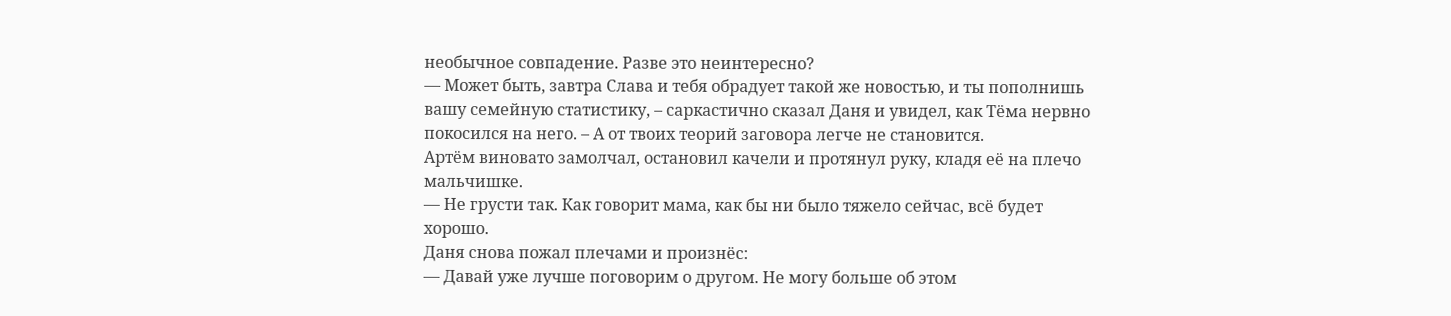необычное совпадение. Разве это неинтересно?
— Может быть, завтра Слава и тебя обрадует такой же новостью, и ты пополнишь вашу семейную статистику, – саркастично сказал Даня и увидел, как Тёма нервно покосился на него. – А от твоих теорий заговора легче не становится.
Артём виновато замолчал, остановил качели и протянул руку, кладя её на плечо мальчишке.
— Не грусти так. Как говорит мама, как бы ни было тяжело сейчас, всё будет хорошо.
Даня снова пожал плечами и произнёс:
— Давай уже лучше поговорим о другом. Не могу больше об этом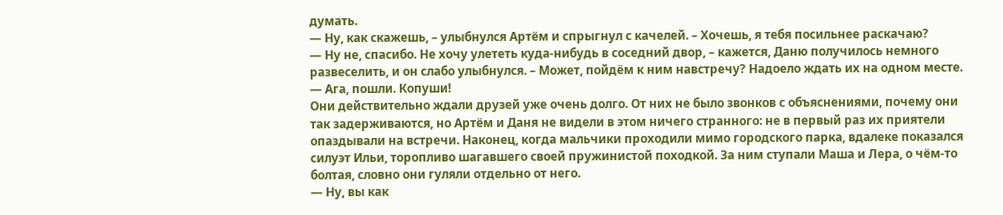думать.
— Ну, как скажешь, – улыбнулся Артём и спрыгнул с качелей. – Хочешь, я тебя посильнее раскачаю?
— Ну не, спасибо. Не хочу улететь куда-нибудь в соседний двор, – кажется, Даню получилось немного развеселить, и он слабо улыбнулся. – Может, пойдём к ним навстречу? Надоело ждать их на одном месте.
— Ага, пошли. Копуши!
Они действительно ждали друзей уже очень долго. От них не было звонков с объяснениями, почему они так задерживаются, но Артём и Даня не видели в этом ничего странного: не в первый раз их приятели опаздывали на встречи. Наконец, когда мальчики проходили мимо городского парка, вдалеке показался силуэт Ильи, торопливо шагавшего своей пружинистой походкой. За ним ступали Маша и Лера, о чём-то болтая, словно они гуляли отдельно от него.
— Ну, вы как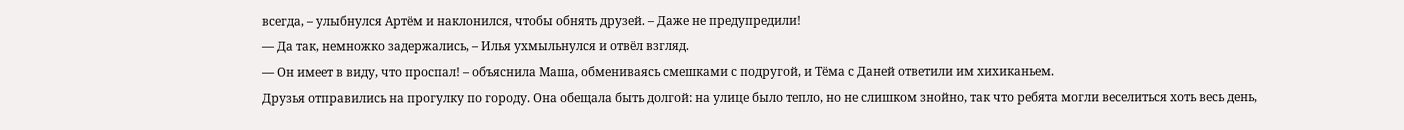всегда, – улыбнулся Артём и наклонился, чтобы обнять друзей. – Даже не предупредили!
— Да так, немножко задержались, – Илья ухмыльнулся и отвёл взгляд.
— Он имеет в виду, что проспал! – объяснила Маша, обмениваясь смешками с подругой, и Тёма с Даней ответили им хихиканьем.
Друзья отправились на прогулку по городу. Она обещала быть долгой: на улице было тепло, но не слишком знойно, так что ребята могли веселиться хоть весь день,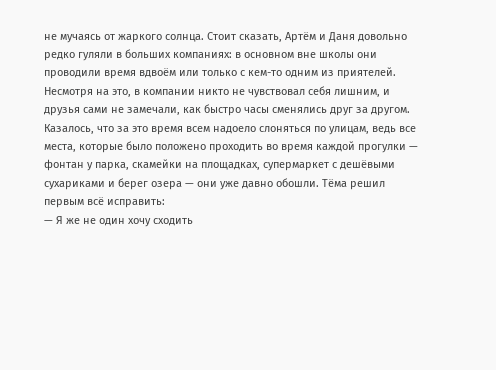не мучаясь от жаркого солнца. Стоит сказать, Артём и Даня довольно редко гуляли в больших компаниях: в основном вне школы они проводили время вдвоём или только с кем-то одним из приятелей. Несмотря на это, в компании никто не чувствовал себя лишним, и друзья сами не замечали, как быстро часы сменялись друг за другом. Казалось, что за это время всем надоело слоняться по улицам, ведь все места, которые было положено проходить во время каждой прогулки — фонтан у парка, скамейки на площадках, супермаркет с дешёвыми сухариками и берег озера — они уже давно обошли. Тёма решил первым всё исправить:
— Я же не один хочу сходить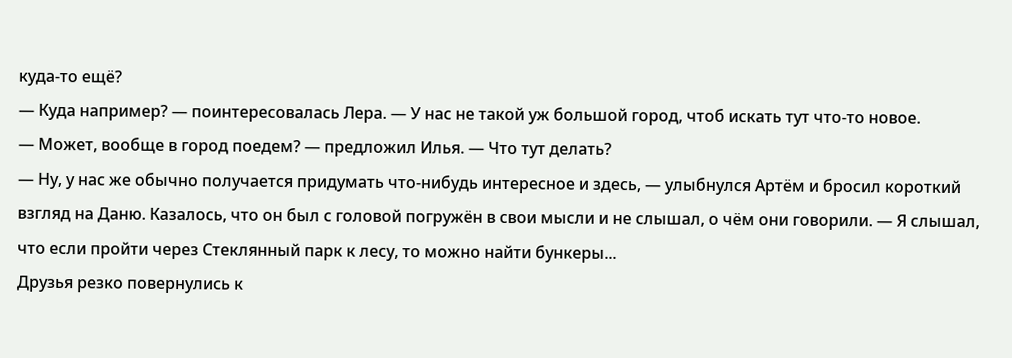куда-то ещё?
— Куда например? — поинтересовалась Лера. — У нас не такой уж большой город, чтоб искать тут что-то новое.
— Может, вообще в город поедем? — предложил Илья. — Что тут делать?
— Ну, у нас же обычно получается придумать что-нибудь интересное и здесь, — улыбнулся Артём и бросил короткий взгляд на Даню. Казалось, что он был с головой погружён в свои мысли и не слышал, о чём они говорили. — Я слышал, что если пройти через Стеклянный парк к лесу, то можно найти бункеры...
Друзья резко повернулись к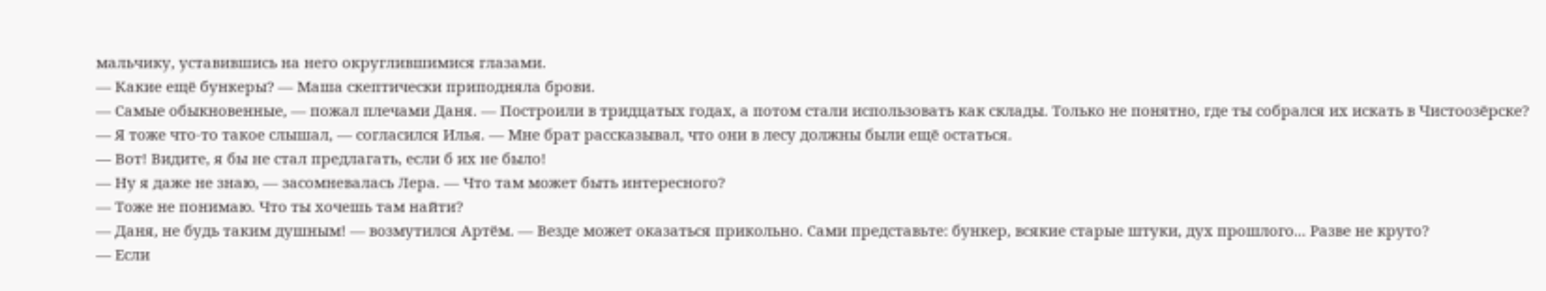мальчику, уставившись на него округлившимися глазами.
— Какие ещё бункеры? — Маша скептически приподняла брови.
— Самые обыкновенные, — пожал плечами Даня. — Построили в тридцатых годах, а потом стали использовать как склады. Только не понятно, где ты собрался их искать в Чистоозёрске?
— Я тоже что-то такое слышал, — согласился Илья. — Мне брат рассказывал, что они в лесу должны были ещё остаться.
— Вот! Видите, я бы не стал предлагать, если б их не было!
— Ну я даже не знаю, — засомневалась Лера. — Что там может быть интересного?
— Тоже не понимаю. Что ты хочешь там найти?
— Даня, не будь таким душным! — возмутился Артём. — Везде может оказаться прикольно. Сами представьте: бункер, всякие старые штуки, дух прошлого... Разве не круто?
— Если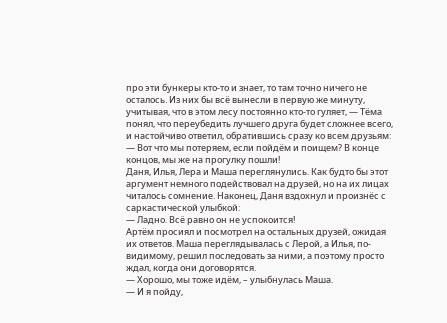про эти бункеры кто-то и знает, то там точно ничего не осталось. Из них бы всё вынесли в первую же минуту, учитывая, что в этом лесу постоянно кто-то гуляет, — Тёма понял, что переубедить лучшего друга будет сложнее всего, и настойчиво ответил, обратившись сразу ко всем друзьям:
— Вот что мы потеряем, если пойдём и поищем? В конце концов, мы же на прогулку пошли!
Даня, Илья, Лера и Маша переглянулись. Как будто бы этот аргумент немного подействовал на друзей, но на их лицах читалось сомнение. Наконец, Даня вздохнул и произнёс с саркастической улыбкой:
— Ладно. Всё равно он не успокоится!
Артём просиял и посмотрел на остальных друзей, ожидая их ответов. Маша переглядывалась с Лерой, а Илья, по-видимому, решил последовать за ними, а поэтому просто ждал, когда они договорятся.
— Хорошо, мы тоже идём, – улыбнулась Маша.
— И я пойду,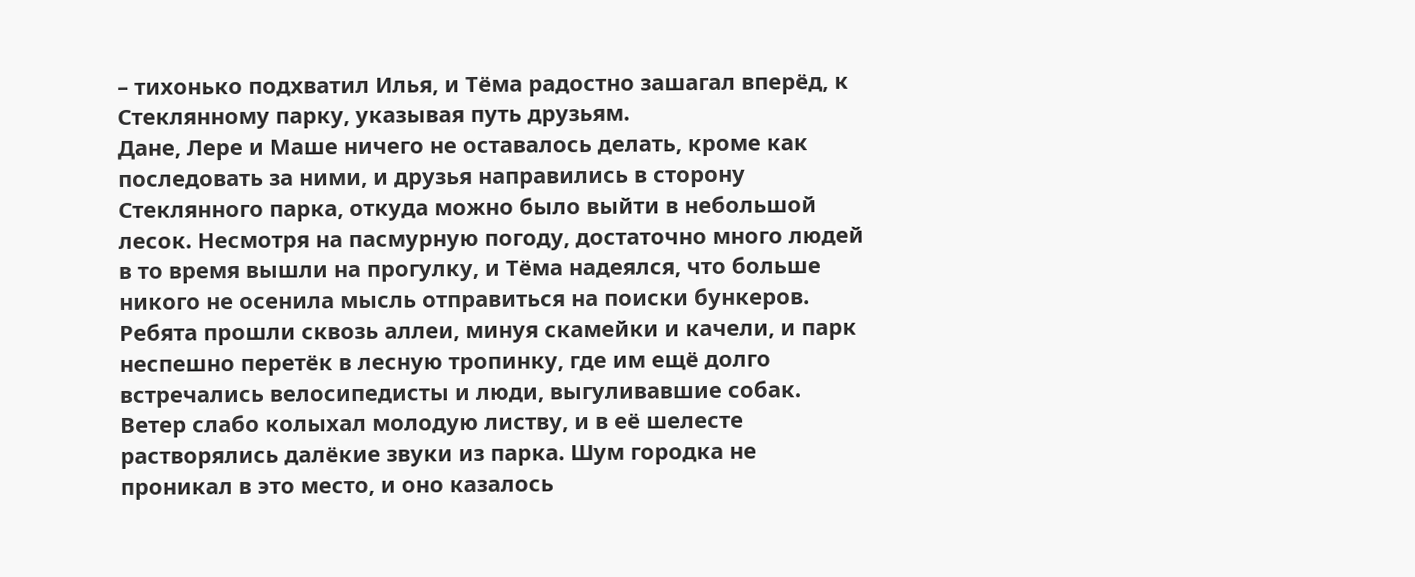– тихонько подхватил Илья, и Тёма радостно зашагал вперёд, к Стеклянному парку, указывая путь друзьям.
Дане, Лере и Маше ничего не оставалось делать, кроме как последовать за ними, и друзья направились в сторону Стеклянного парка, откуда можно было выйти в небольшой лесок. Несмотря на пасмурную погоду, достаточно много людей в то время вышли на прогулку, и Тёма надеялся, что больше никого не осенила мысль отправиться на поиски бункеров. Ребята прошли сквозь аллеи, минуя скамейки и качели, и парк неспешно перетёк в лесную тропинку, где им ещё долго встречались велосипедисты и люди, выгуливавшие собак. Ветер слабо колыхал молодую листву, и в её шелесте растворялись далёкие звуки из парка. Шум городка не проникал в это место, и оно казалось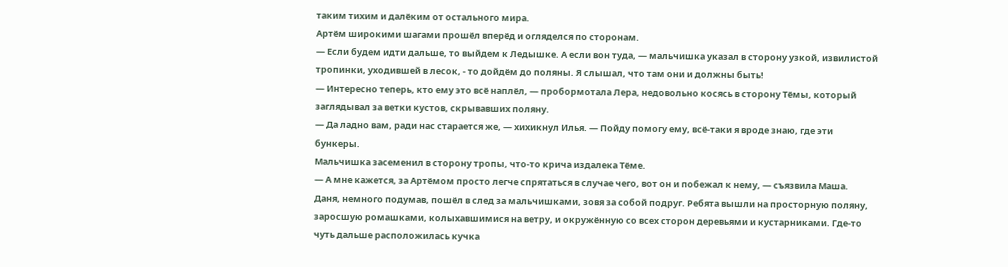таким тихим и далёким от остального мира.
Артём широкими шагами прошёл вперёд и огляделся по сторонам.
— Если будем идти дальше, то выйдем к Ледышке. А если вон туда, — мальчишка указал в сторону узкой, извилистой тропинки, уходившей в лесок, - то дойдём до поляны. Я слышал, что там они и должны быть!
— Интересно теперь, кто ему это всё наплёл, — пробормотала Лера, недовольно косясь в сторону Тёмы, который заглядывал за ветки кустов, скрывавших поляну.
— Да ладно вам, ради нас старается же, — хихикнул Илья. — Пойду помогу ему, всё-таки я вроде знаю, где эти бункеры.
Мальчишка засеменил в сторону тропы, что-то крича издалека Тёме.
— А мне кажется, за Артёмом просто легче спрятаться в случае чего, вот он и побежал к нему, — съязвила Маша.
Даня, немного подумав, пошёл в след за мальчишками, зовя за собой подруг. Ребята вышли на просторную поляну, заросшую ромашками, колыхавшимися на ветру, и окружённую со всех сторон деревьями и кустарниками. Где-то чуть дальше расположилась кучка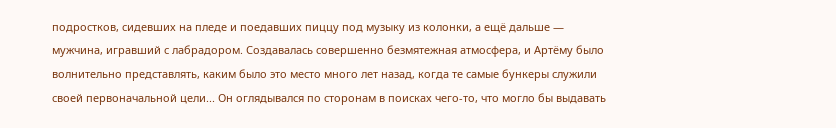подростков, сидевших на пледе и поедавших пиццу под музыку из колонки, а ещё дальше — мужчина, игравший с лабрадором. Создавалась совершенно безмятежная атмосфера, и Артёму было волнительно представлять, каким было это место много лет назад, когда те самые бункеры служили своей первоначальной цели... Он оглядывался по сторонам в поисках чего-то, что могло бы выдавать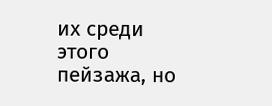их среди этого пейзажа, но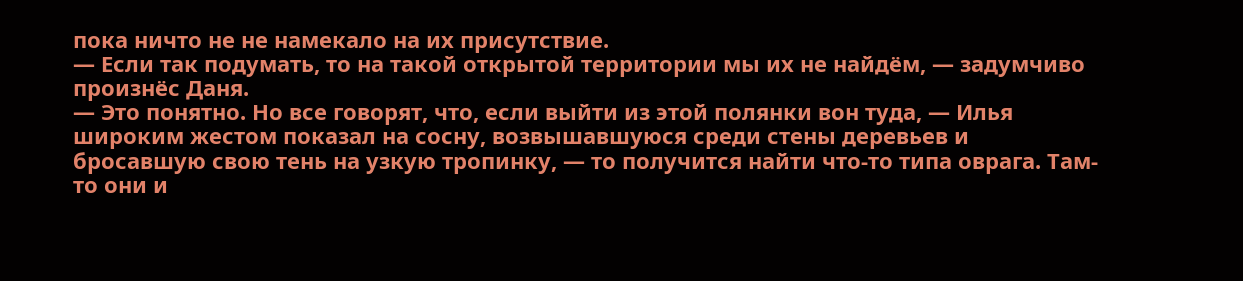пока ничто не не намекало на их присутствие.
— Если так подумать, то на такой открытой территории мы их не найдём, — задумчиво произнёс Даня.
— Это понятно. Но все говорят, что, если выйти из этой полянки вон туда, — Илья широким жестом показал на сосну, возвышавшуюся среди стены деревьев и бросавшую свою тень на узкую тропинку, — то получится найти что-то типа оврага. Там-то они и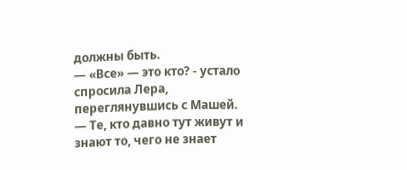должны быть.
— «Все» — это кто? - устало спросила Лера, переглянувшись с Машей.
— Те, кто давно тут живут и знают то, чего не знает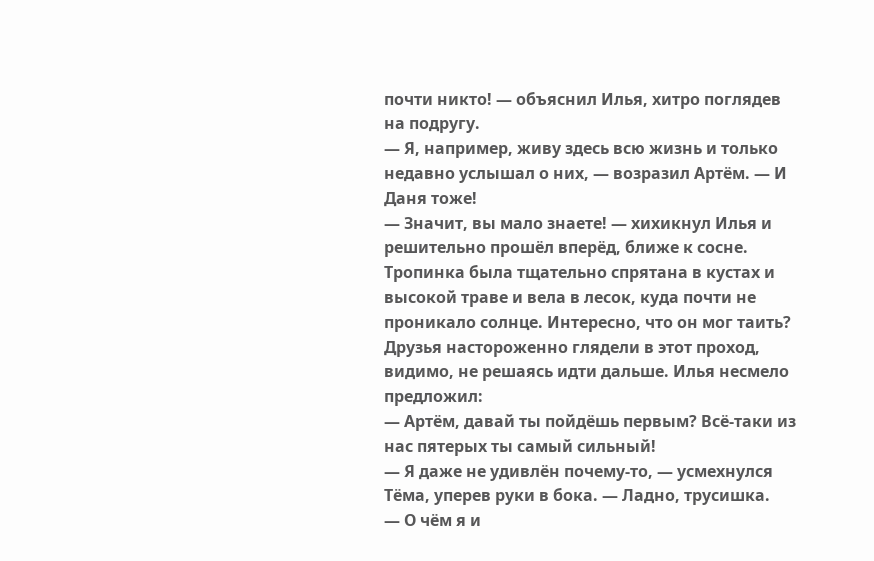почти никто! — объяснил Илья, хитро поглядев на подругу.
— Я, например, живу здесь всю жизнь и только недавно услышал о них, — возразил Артём. — И Даня тоже!
— Значит, вы мало знаете! — хихикнул Илья и решительно прошёл вперёд, ближе к сосне. Тропинка была тщательно спрятана в кустах и высокой траве и вела в лесок, куда почти не проникало солнце. Интересно, что он мог таить? Друзья настороженно глядели в этот проход, видимо, не решаясь идти дальше. Илья несмело предложил:
— Артём, давай ты пойдёшь первым? Всё-таки из нас пятерых ты самый сильный!
— Я даже не удивлён почему-то, — усмехнулся Тёма, уперев руки в бока. — Ладно, трусишка.
— О чём я и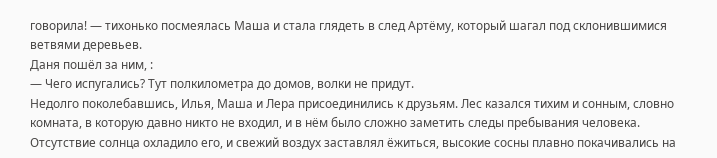говорила! — тихонько посмеялась Маша и стала глядеть в след Артёму, который шагал под склонившимися ветвями деревьев.
Даня пошёл за ним, :
— Чего испугались? Тут полкилометра до домов, волки не придут.
Недолго поколебавшись, Илья, Маша и Лера присоединились к друзьям. Лес казался тихим и сонным, словно комната, в которую давно никто не входил, и в нём было сложно заметить следы пребывания человека. Отсутствие солнца охладило его, и свежий воздух заставлял ёжиться, высокие сосны плавно покачивались на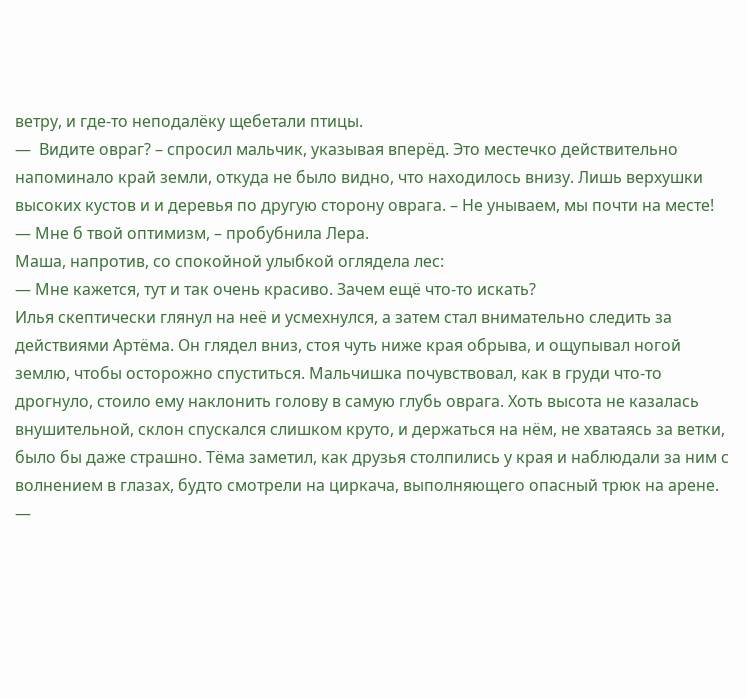ветру, и где-то неподалёку щебетали птицы.
—  Видите овраг? – спросил мальчик, указывая вперёд. Это местечко действительно напоминало край земли, откуда не было видно, что находилось внизу. Лишь верхушки высоких кустов и и деревья по другую сторону оврага. – Не унываем, мы почти на месте!
— Мне б твой оптимизм, – пробубнила Лера.
Маша, напротив, со спокойной улыбкой оглядела лес:
— Мне кажется, тут и так очень красиво. Зачем ещё что-то искать?
Илья скептически глянул на неё и усмехнулся, а затем стал внимательно следить за действиями Артёма. Он глядел вниз, стоя чуть ниже края обрыва, и ощупывал ногой землю, чтобы осторожно спуститься. Мальчишка почувствовал, как в груди что-то дрогнуло, стоило ему наклонить голову в самую глубь оврага. Хоть высота не казалась внушительной, склон спускался слишком круто, и держаться на нём, не хватаясь за ветки, было бы даже страшно. Тёма заметил, как друзья столпились у края и наблюдали за ним с волнением в глазах, будто смотрели на циркача, выполняющего опасный трюк на арене.
—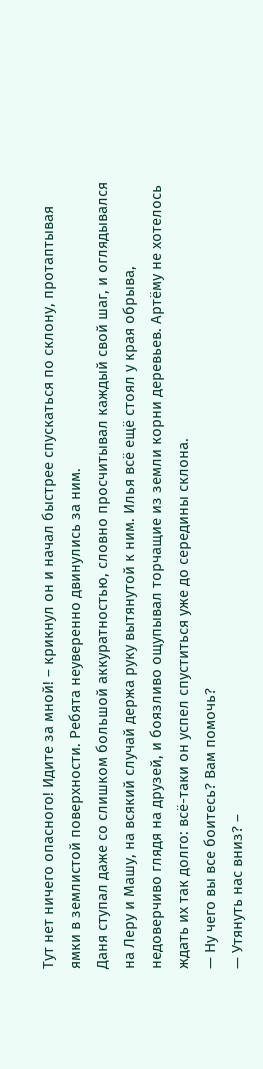Тут нет ничего опасного! Идите за мной! – крикнул он и начал быстрее спускаться по склону, протаптывая ямки в землистой поверхности. Ребята неуверенно двинулись за ним.
Даня ступал даже со слишком большой аккуратностью, словно просчитывал каждый свой шаг, и оглядывался на Леру и Машу, на всякий случай держа руку вытянутой к ним. Илья всё ещё стоял у края обрыва, недоверчиво глядя на друзей, и боязливо ощупывал торчащие из земли корни деревьев. Артёму не хотелось ждать их так долго: всё-таки он успел спуститься уже до середины склона.
— Ну чего вы все боитесь? Вам помочь?
— Утянуть нас вниз? –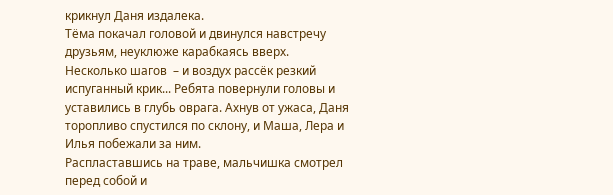крикнул Даня издалека.
Тёма покачал головой и двинулся навстречу друзьям, неуклюже карабкаясь вверх. Несколько шагов  – и воздух рассёк резкий испуганный крик... Ребята повернули головы и уставились в глубь оврага. Ахнув от ужаса, Даня торопливо спустился по склону, и Маша, Лера и Илья побежали за ним.
Распластавшись на траве, мальчишка смотрел перед собой и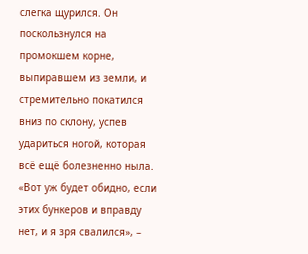слегка щурился. Он поскользнулся на промокшем корне, выпиравшем из земли, и стремительно покатился вниз по склону, успев удариться ногой, которая всё ещё болезненно ныла. «Вот уж будет обидно, если этих бункеров и вправду нет, и я зря свалился», –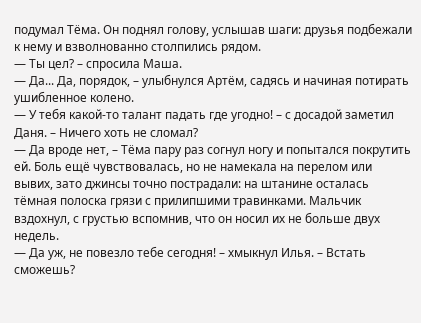подумал Тёма. Он поднял голову, услышав шаги: друзья подбежали к нему и взволнованно столпились рядом.
— Ты цел? – спросила Маша.
— Да... Да, порядок, – улыбнулся Артём, садясь и начиная потирать ушибленное колено.
— У тебя какой-то талант падать где угодно! – с досадой заметил Даня. – Ничего хоть не сломал?
— Да вроде нет, – Тёма пару раз согнул ногу и попытался покрутить ей. Боль ещё чувствовалась, но не намекала на перелом или вывих, зато джинсы точно пострадали: на штанине осталась тёмная полоска грязи с прилипшими травинками. Мальчик вздохнул, с грустью вспомнив, что он носил их не больше двух недель.
— Да уж, не повезло тебе сегодня! – хмыкнул Илья. – Встать сможешь?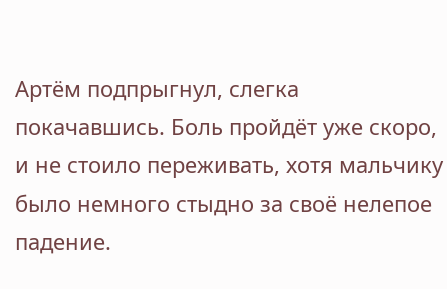Артём подпрыгнул, слегка покачавшись. Боль пройдёт уже скоро, и не стоило переживать, хотя мальчику было немного стыдно за своё нелепое падение.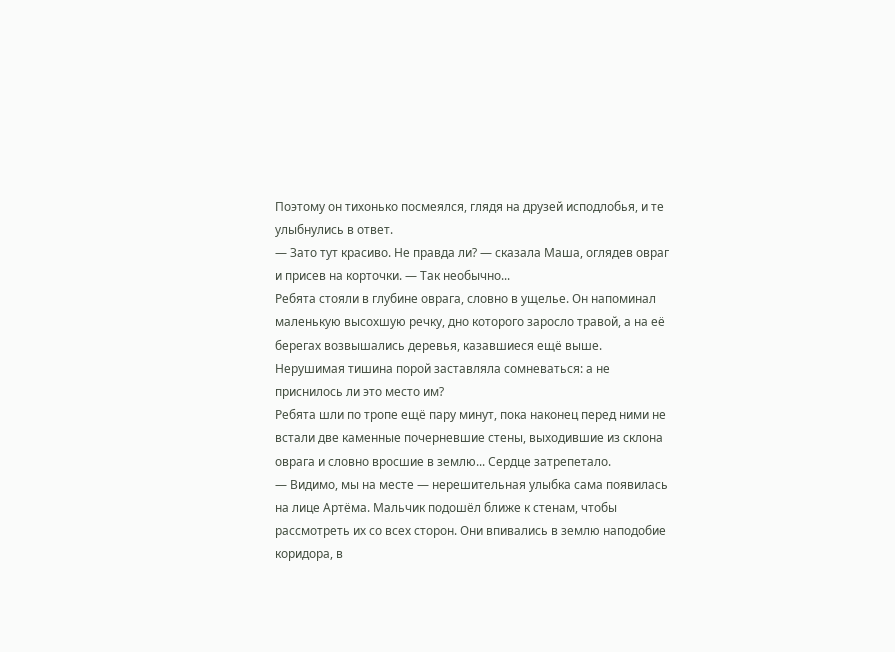Поэтому он тихонько посмеялся, глядя на друзей исподлобья, и те улыбнулись в ответ.
— Зато тут красиво. Не правда ли? — сказала Маша, оглядев овраг и присев на корточки. — Так необычно...
Ребята стояли в глубине оврага, словно в ущелье. Он напоминал маленькую высохшую речку, дно которого заросло травой, а на её берегах возвышались деревья, казавшиеся ещё выше. Нерушимая тишина порой заставляла сомневаться: а не приснилось ли это место им?
Ребята шли по тропе ещё пару минут, пока наконец перед ними не встали две каменные почерневшие стены, выходившие из склона оврага и словно вросшие в землю... Сердце затрепетало.
— Видимо, мы на месте — нерешительная улыбка сама появилась на лице Артёма. Мальчик подошёл ближе к стенам, чтобы рассмотреть их со всех сторон. Они впивались в землю наподобие коридора, в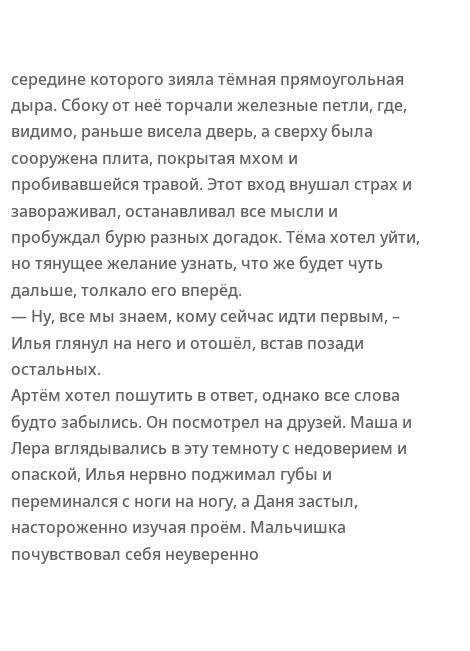середине которого зияла тёмная прямоугольная дыра. Сбоку от неё торчали железные петли, где, видимо, раньше висела дверь, а сверху была сооружена плита, покрытая мхом и пробивавшейся травой. Этот вход внушал страх и завораживал, останавливал все мысли и пробуждал бурю разных догадок. Тёма хотел уйти, но тянущее желание узнать, что же будет чуть дальше, толкало его вперёд.
— Ну, все мы знаем, кому сейчас идти первым, – Илья глянул на него и отошёл, встав позади остальных.
Артём хотел пошутить в ответ, однако все слова будто забылись. Он посмотрел на друзей. Маша и Лера вглядывались в эту темноту с недоверием и опаской, Илья нервно поджимал губы и переминался с ноги на ногу, а Даня застыл, настороженно изучая проём. Мальчишка почувствовал себя неуверенно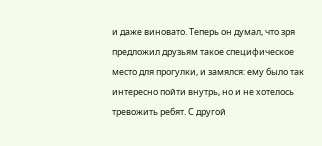и даже виновато. Теперь он думал, что зря предложил друзьям такое специфическое место для прогулки, и замялся: ему было так интересно пойти внутрь, но и не хотелось тревожить ребят. С другой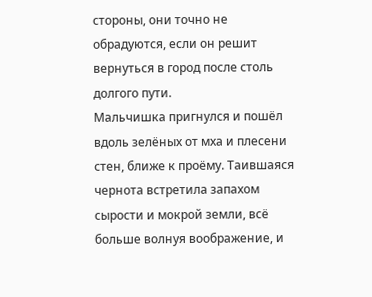стороны, они точно не обрадуются, если он решит вернуться в город после столь долгого пути.
Мальчишка пригнулся и пошёл вдоль зелёных от мха и плесени стен, ближе к проёму. Таившаяся чернота встретила запахом сырости и мокрой земли, всё больше волнуя воображение, и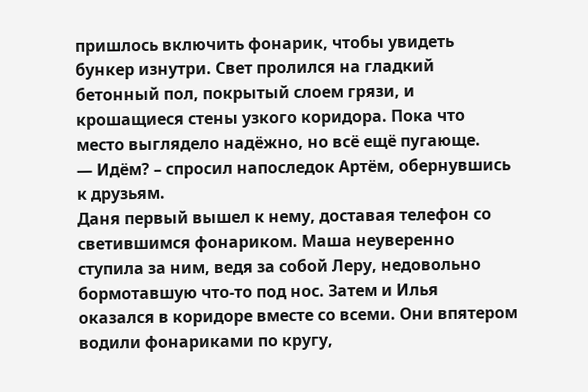пришлось включить фонарик, чтобы увидеть бункер изнутри. Свет пролился на гладкий бетонный пол, покрытый слоем грязи, и крошащиеся стены узкого коридора. Пока что место выглядело надёжно, но всё ещё пугающе.
— Идём? – спросил напоследок Артём, обернувшись к друзьям.
Даня первый вышел к нему, доставая телефон со светившимся фонариком. Маша неуверенно ступила за ним, ведя за собой Леру, недовольно бормотавшую что-то под нос. Затем и Илья оказался в коридоре вместе со всеми. Они впятером водили фонариками по кругу,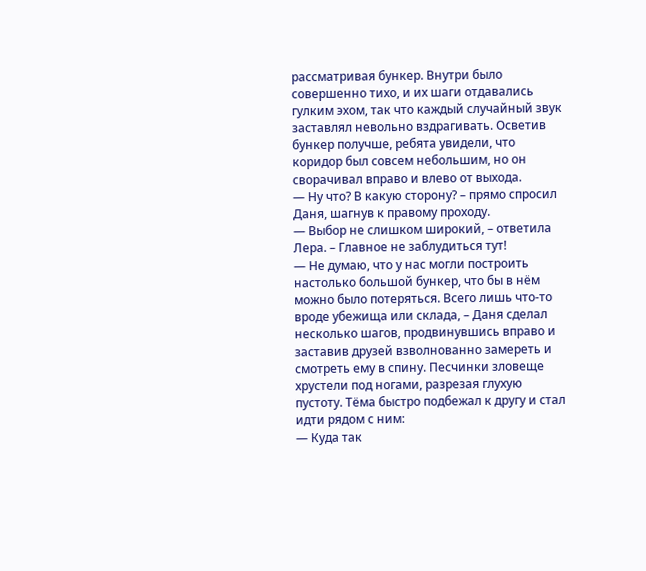рассматривая бункер. Внутри было совершенно тихо, и их шаги отдавались гулким эхом, так что каждый случайный звук заставлял невольно вздрагивать. Осветив бункер получше, ребята увидели, что коридор был совсем небольшим, но он сворачивал вправо и влево от выхода.
— Ну что? В какую сторону? – прямо спросил Даня, шагнув к правому проходу.
— Выбор не слишком широкий, – ответила Лера. – Главное не заблудиться тут!
— Не думаю, что у нас могли построить настолько большой бункер, что бы в нём можно было потеряться. Всего лишь что-то вроде убежища или склада, – Даня сделал несколько шагов, продвинувшись вправо и заставив друзей взволнованно замереть и смотреть ему в спину. Песчинки зловеще хрустели под ногами, разрезая глухую пустоту. Тёма быстро подбежал к другу и стал идти рядом с ним:
— Куда так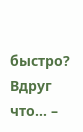быстро? Вдруг что... –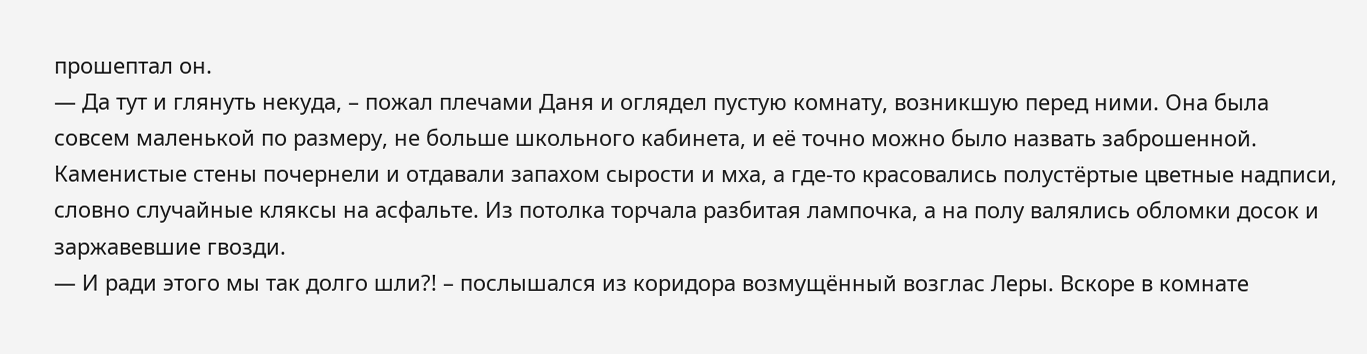прошептал он.
— Да тут и глянуть некуда, – пожал плечами Даня и оглядел пустую комнату, возникшую перед ними. Она была совсем маленькой по размеру, не больше школьного кабинета, и её точно можно было назвать заброшенной. Каменистые стены почернели и отдавали запахом сырости и мха, а где-то красовались полустёртые цветные надписи, словно случайные кляксы на асфальте. Из потолка торчала разбитая лампочка, а на полу валялись обломки досок и заржавевшие гвозди.
— И ради этого мы так долго шли?! – послышался из коридора возмущённый возглас Леры. Вскоре в комнате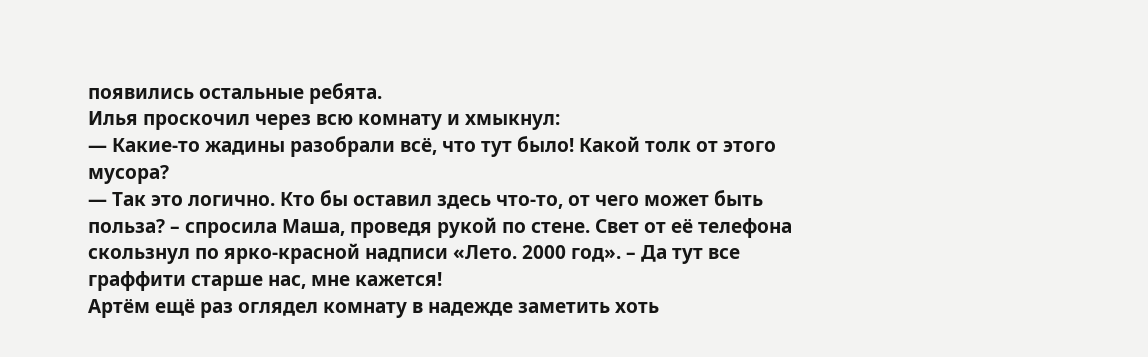появились остальные ребята.
Илья проскочил через всю комнату и хмыкнул:
— Какие-то жадины разобрали всё, что тут было! Какой толк от этого мусора?
— Так это логично. Кто бы оставил здесь что-то, от чего может быть польза? – спросила Маша, проведя рукой по стене. Свет от её телефона скользнул по ярко-красной надписи «Лето. 2000 год». – Да тут все граффити старше нас, мне кажется!
Артём ещё раз оглядел комнату в надежде заметить хоть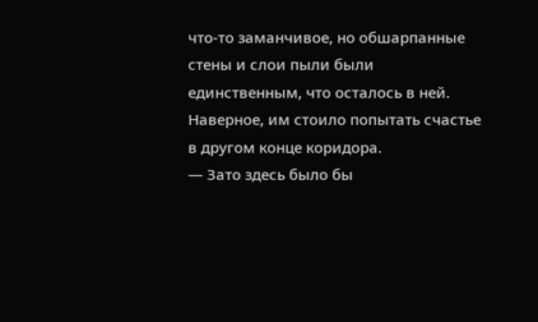что-то заманчивое, но обшарпанные стены и слои пыли были единственным, что осталось в ней. Наверное, им стоило попытать счастье в другом конце коридора.
— Зато здесь было бы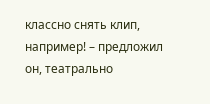классно снять клип, например! – предложил он, театрально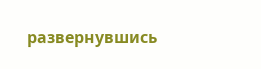развернувшись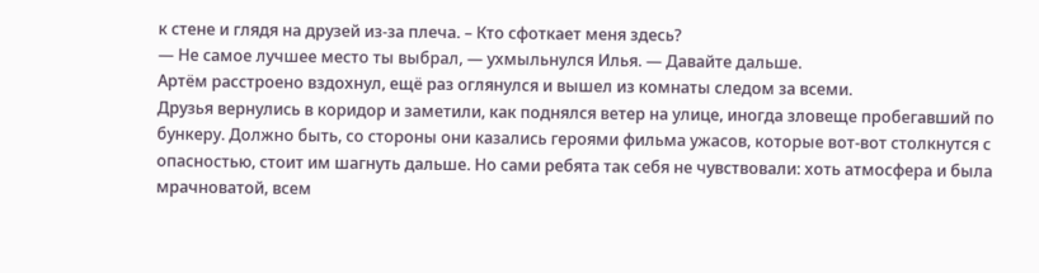к стене и глядя на друзей из-за плеча. – Кто сфоткает меня здесь?
— Не самое лучшее место ты выбрал, — ухмыльнулся Илья. — Давайте дальше.
Артём расстроено вздохнул, ещё раз оглянулся и вышел из комнаты следом за всеми.
Друзья вернулись в коридор и заметили, как поднялся ветер на улице, иногда зловеще пробегавший по бункеру. Должно быть, со стороны они казались героями фильма ужасов, которые вот-вот столкнутся с опасностью, стоит им шагнуть дальше. Но сами ребята так себя не чувствовали: хоть атмосфера и была мрачноватой, всем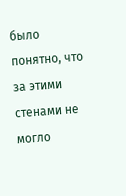было понятно, что за этими стенами не могло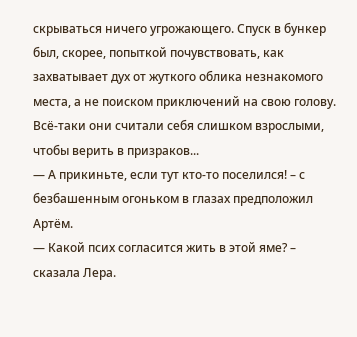скрываться ничего угрожающего. Спуск в бункер был, скорее, попыткой почувствовать, как захватывает дух от жуткого облика незнакомого места, а не поиском приключений на свою голову. Всё-таки они считали себя слишком взрослыми, чтобы верить в призраков...
— А прикиньте, если тут кто-то поселился! – с безбашенным огоньком в глазах предположил Артём.
— Какой псих согласится жить в этой яме? – сказала Лера.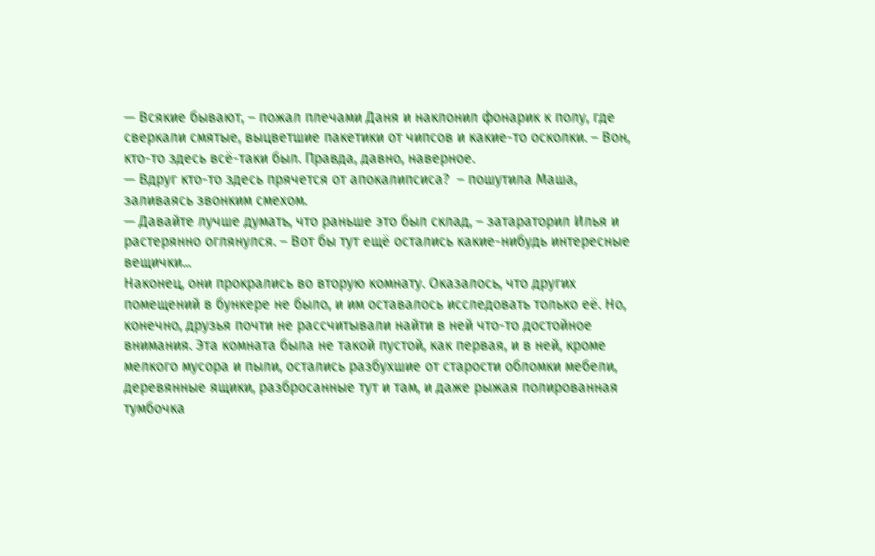— Всякие бывают, – пожал плечами Даня и наклонил фонарик к полу, где сверкали смятые, выцветшие пакетики от чипсов и какие-то осколки. – Вон, кто-то здесь всё-таки был. Правда, давно, наверное.
— Вдруг кто-то здесь прячется от апокалипсиса?  – пошутила Маша, заливаясь звонким смехом.
— Давайте лучше думать, что раньше это был склад, – затараторил Илья и растерянно оглянулся. – Вот бы тут ещё остались какие-нибудь интересные вещички...
Наконец, они прокрались во вторую комнату. Оказалось, что других помещений в бункере не было, и им оставалось исследовать только её. Но, конечно, друзья почти не рассчитывали найти в ней что-то достойное внимания. Эта комната была не такой пустой, как первая, и в ней, кроме мелкого мусора и пыли, остались разбухшие от старости обломки мебели, деревянные ящики, разбросанные тут и там, и даже рыжая полированная тумбочка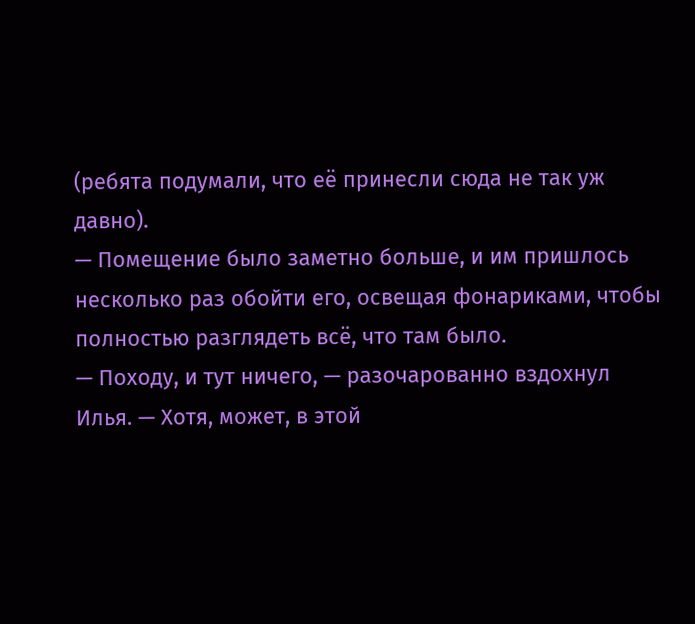(ребята подумали, что её принесли сюда не так уж давно).
— Помещение было заметно больше, и им пришлось несколько раз обойти его, освещая фонариками, чтобы полностью разглядеть всё, что там было.
— Походу, и тут ничего, — разочарованно вздохнул Илья. — Хотя, может, в этой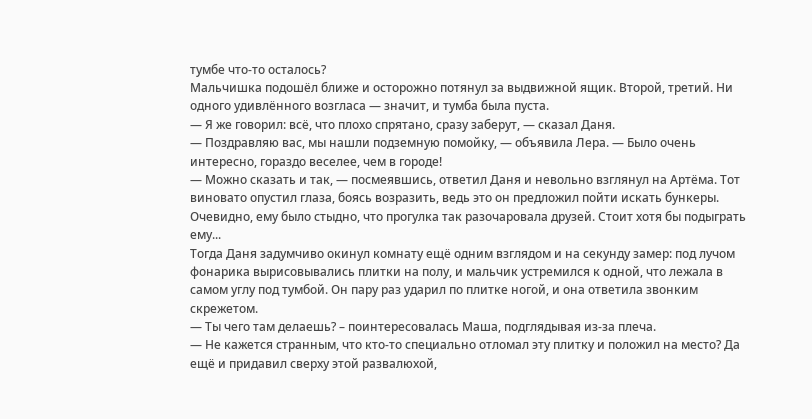тумбе что-то осталось?
Мальчишка подошёл ближе и осторожно потянул за выдвижной ящик. Второй, третий. Ни одного удивлённого возгласа — значит, и тумба была пуста.
— Я же говорил: всё, что плохо спрятано, сразу заберут, — сказал Даня.
— Поздравляю вас, мы нашли подземную помойку, — объявила Лера. — Было очень интересно, гораздо веселее, чем в городе!
— Можно сказать и так, — посмеявшись, ответил Даня и невольно взглянул на Артёма. Тот виновато опустил глаза, боясь возразить, ведь это он предложил пойти искать бункеры. Очевидно, ему было стыдно, что прогулка так разочаровала друзей. Стоит хотя бы подыграть ему...
Тогда Даня задумчиво окинул комнату ещё одним взглядом и на секунду замер: под лучом фонарика вырисовывались плитки на полу, и мальчик устремился к одной, что лежала в самом углу под тумбой. Он пару раз ударил по плитке ногой, и она ответила звонким скрежетом.
— Ты чего там делаешь? – поинтересовалась Маша, подглядывая из-за плеча.
— Не кажется странным, что кто-то специально отломал эту плитку и положил на место? Да ещё и придавил сверху этой развалюхой,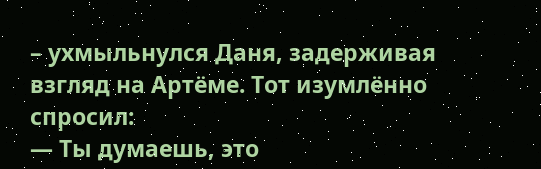– ухмыльнулся Даня, задерживая взгляд на Артёме. Тот изумлённо спросил:
— Ты думаешь, это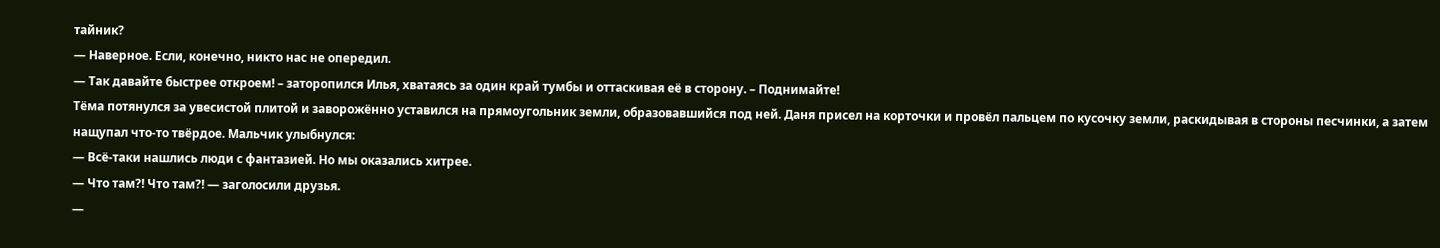тайник?
— Наверное. Если, конечно, никто нас не опередил.
— Так давайте быстрее откроем! – заторопился Илья, хватаясь за один край тумбы и оттаскивая её в сторону. – Поднимайте!
Тёма потянулся за увесистой плитой и заворожённо уставился на прямоугольник земли, образовавшийся под ней. Даня присел на корточки и провёл пальцем по кусочку земли, раскидывая в стороны песчинки, а затем нащупал что-то твёрдое. Мальчик улыбнулся:
— Всё-таки нашлись люди с фантазией. Но мы оказались хитрее.
— Что там?! Что там?! — заголосили друзья.
—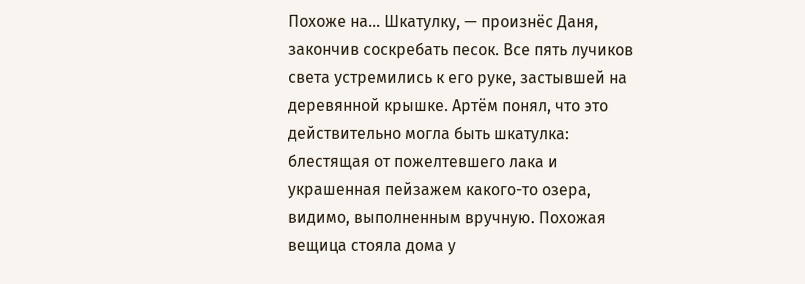Похоже на... Шкатулку, — произнёс Даня, закончив соскребать песок. Все пять лучиков света устремились к его руке, застывшей на деревянной крышке. Артём понял, что это действительно могла быть шкатулка: блестящая от пожелтевшего лака и украшенная пейзажем какого-то озера, видимо, выполненным вручную. Похожая вещица стояла дома у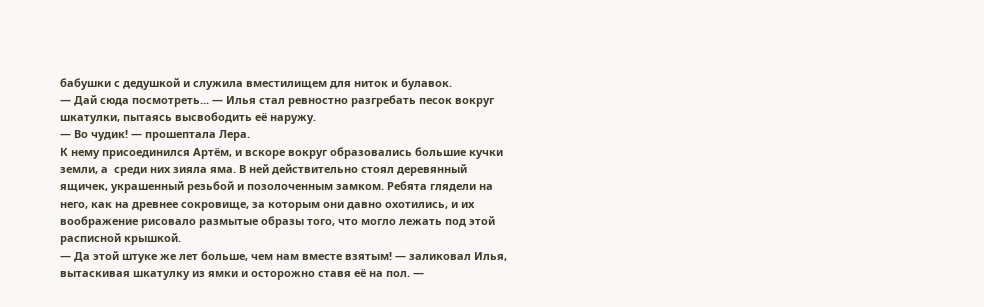бабушки с дедушкой и служила вместилищем для ниток и булавок.
— Дай сюда посмотреть... — Илья стал ревностно разгребать песок вокруг шкатулки, пытаясь высвободить её наружу.
— Во чудик! — прошептала Лера.
К нему присоединился Артём, и вскоре вокруг образовались большие кучки земли, а  среди них зияла яма. В ней действительно стоял деревянный ящичек, украшенный резьбой и позолоченным замком. Ребята глядели на него, как на древнее сокровище, за которым они давно охотились, и их воображение рисовало размытые образы того, что могло лежать под этой расписной крышкой.
— Да этой штуке же лет больше, чем нам вместе взятым! — заликовал Илья, вытаскивая шкатулку из ямки и осторожно ставя её на пол. —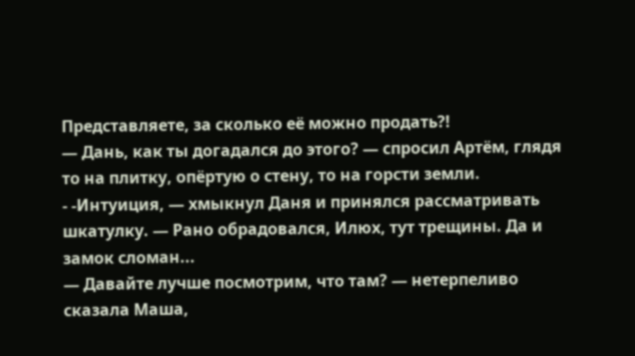Представляете, за сколько её можно продать?!
— Дань, как ты догадался до этого? — спросил Артём, глядя то на плитку, опёртую о стену, то на горсти земли.
- -Интуиция, — хмыкнул Даня и принялся рассматривать шкатулку. — Рано обрадовался, Илюх, тут трещины. Да и замок сломан...
— Давайте лучше посмотрим, что там? — нетерпеливо сказала Маша,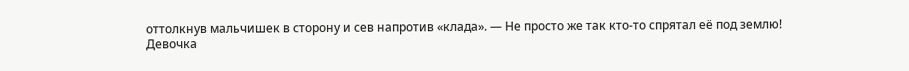оттолкнув мальчишек в сторону и сев напротив «клада». — Не просто же так кто-то спрятал её под землю!
Девочка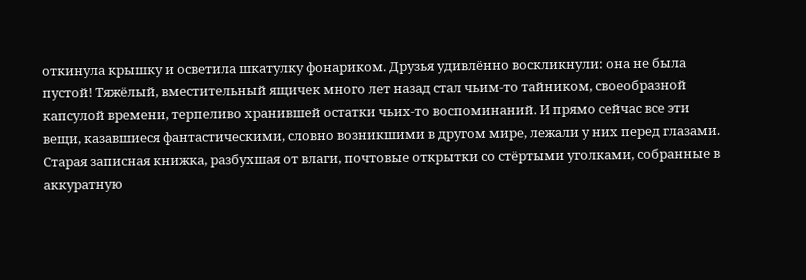откинула крышку и осветила шкатулку фонариком. Друзья удивлённо воскликнули: она не была пустой! Тяжёлый, вместительный ящичек много лет назад стал чьим-то тайником, своеобразной капсулой времени, терпеливо хранившей остатки чьих-то воспоминаний. И прямо сейчас все эти вещи, казавшиеся фантастическими, словно возникшими в другом мире, лежали у них перед глазами. Старая записная книжка, разбухшая от влаги, почтовые открытки со стёртыми уголками, собранные в аккуратную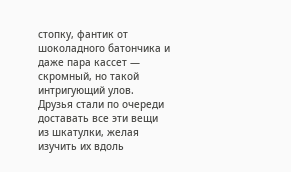стопку, фантик от шоколадного батончика и даже пара кассет — скромный, но такой интригующий улов. Друзья стали по очереди доставать все эти вещи из шкатулки, желая изучить их вдоль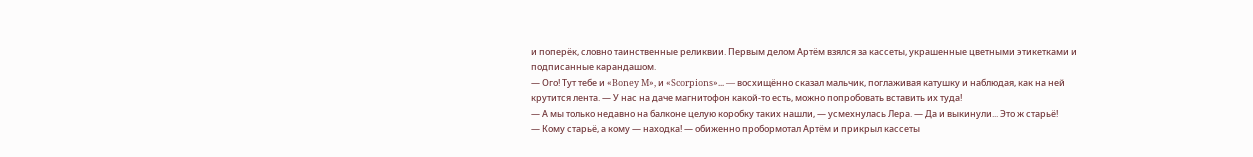и поперёк, словно таинственные реликвии. Первым делом Артём взялся за кассеты, украшенные цветными этикетками и подписанные карандашом.
— Ого! Тут тебе и «Boney M», и «Scorpions»... — восхищённо сказал мальчик, поглаживая катушку и наблюдая, как на ней крутится лента. — У нас на даче магнитофон какой-то есть, можно попробовать вставить их туда!
— А мы только недавно на балконе целую коробку таких нашли, — усмехнулась Лера. — Да и выкинули... Это ж старьё!
— Кому старьё, а кому — находка! — обиженно пробормотал Артём и прикрыл кассеты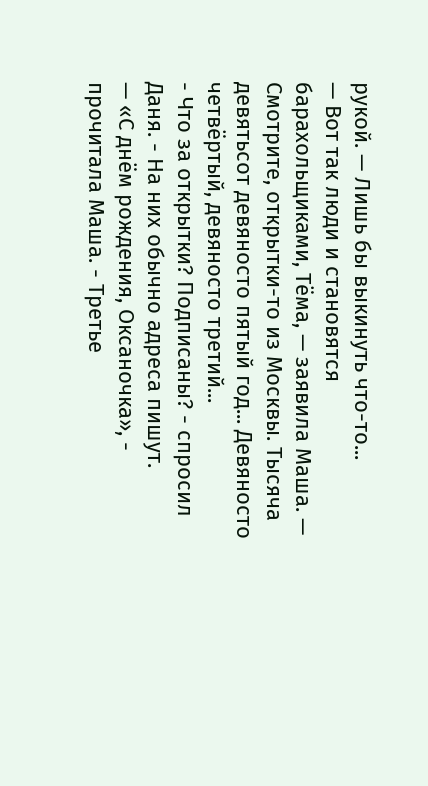рукой. — Лишь бы выкинуть что-то...
— Вот так люди и становятся барахольщиками, Тёма, — заявила Маша. — Смотрите, открытки-то из Москвы. Тысяча девятьсот девяносто пятый год... Девяносто четвёртый, девяносто третий...
- Что за открытки? Подписаны? - спросил Даня. - На них обычно адреса пишут.
— «С днём рождения, Оксаночка», - прочитала Маша. - Третье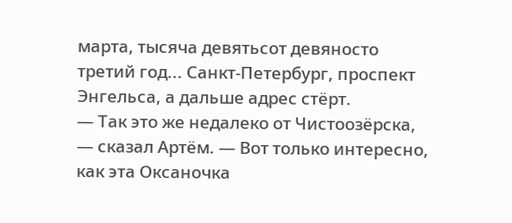марта, тысяча девятьсот девяносто третий год... Санкт-Петербург, проспект Энгельса, а дальше адрес стёрт.
— Так это же недалеко от Чистоозёрска, — сказал Артём. — Вот только интересно, как эта Оксаночка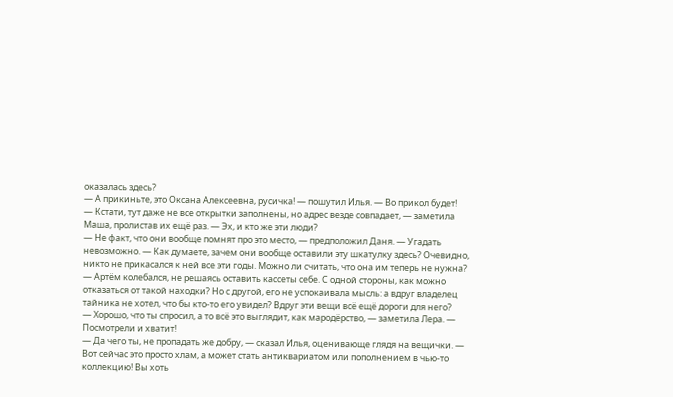оказалась здесь?
— А прикиньте, это Оксана Алексеевна, русичка! — пошутил Илья. — Во прикол будет!
— Кстати, тут даже не все открытки заполнены, но адрес везде совпадает, — заметила Маша, пролистав их ещё раз. — Эх, и кто же эти люди?
— Не факт, что они вообще помнят про это место, — предположил Даня. — Угадать невозможно. — Как думаете, зачем они вообще оставили эту шкатулку здесь? Очевидно, никто не прикасался к ней все эти годы. Можно ли считать, что она им теперь не нужна? — Артём колебался, не решаясь оставить кассеты себе. С одной стороны, как можно отказаться от такой находки? Но с другой, его не успокаивала мысль: а вдруг владелец тайника не хотел, что бы кто-то его увидел? Вдруг эти вещи всё ещё дороги для него?
— Хорошо, что ты спросил, а то всё это выглядит, как мародёрство, — заметила Лера. — Посмотрели и хватит!
— Да чего ты, не пропадать же добру, — сказал Илья, оценивающе глядя на вещички. — Вот сейчас это просто хлам, а может стать антиквариатом или пополнением в чью-то коллекцию! Вы хоть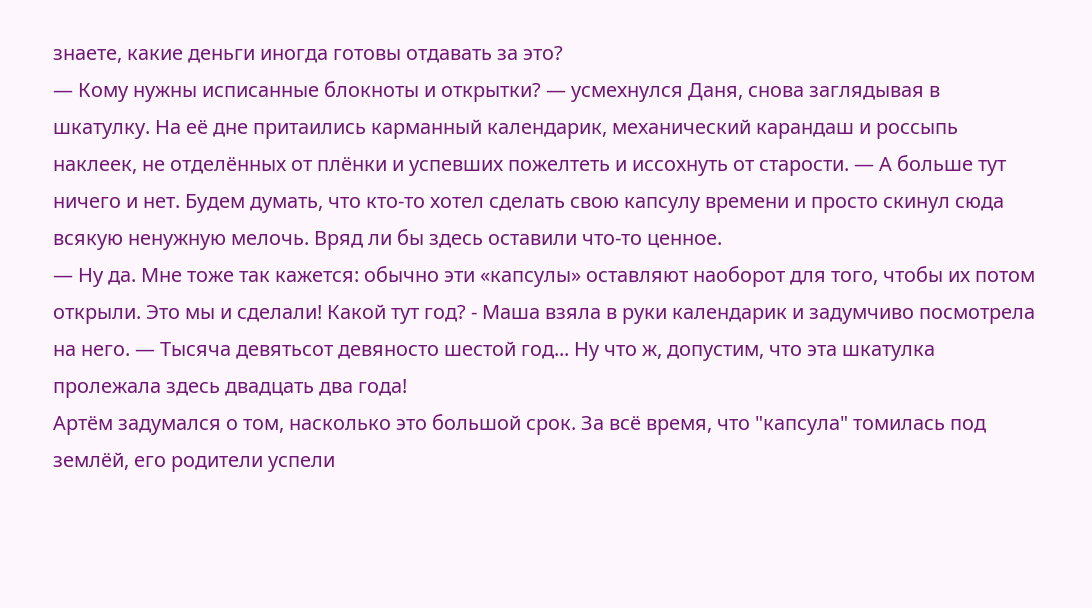знаете, какие деньги иногда готовы отдавать за это?
— Кому нужны исписанные блокноты и открытки? — усмехнулся Даня, снова заглядывая в шкатулку. На её дне притаились карманный календарик, механический карандаш и россыпь наклеек, не отделённых от плёнки и успевших пожелтеть и иссохнуть от старости. — А больше тут ничего и нет. Будем думать, что кто-то хотел сделать свою капсулу времени и просто скинул сюда всякую ненужную мелочь. Вряд ли бы здесь оставили что-то ценное.
— Ну да. Мне тоже так кажется: обычно эти «капсулы» оставляют наоборот для того, чтобы их потом открыли. Это мы и сделали! Какой тут год? - Маша взяла в руки календарик и задумчиво посмотрела на него. — Тысяча девятьсот девяносто шестой год... Ну что ж, допустим, что эта шкатулка пролежала здесь двадцать два года!
Артём задумался о том, насколько это большой срок. За всё время, что "капсула" томилась под землёй, его родители успели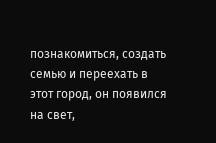познакомиться, создать семью и переехать в этот город, он появился на свет,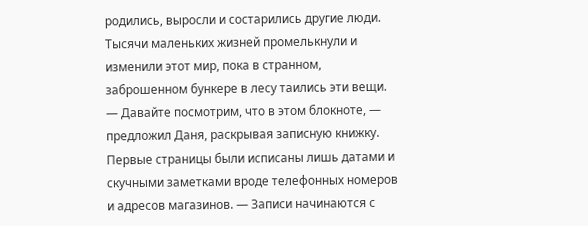родились, выросли и состарились другие люди. Тысячи маленьких жизней промелькнули и изменили этот мир, пока в странном, заброшенном бункере в лесу таились эти вещи.
— Давайте посмотрим, что в этом блокноте, — предложил Даня, раскрывая записную книжку. Первые страницы были исписаны лишь датами и скучными заметками вроде телефонных номеров и адресов магазинов. — Записи начинаются с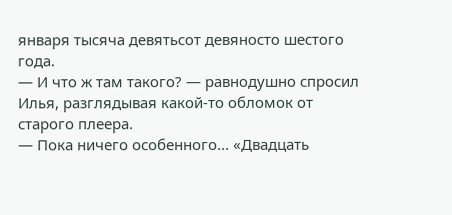января тысяча девятьсот девяносто шестого года.
— И что ж там такого? — равнодушно спросил Илья, разглядывая какой-то обломок от старого плеера.
— Пока ничего особенного... «Двадцать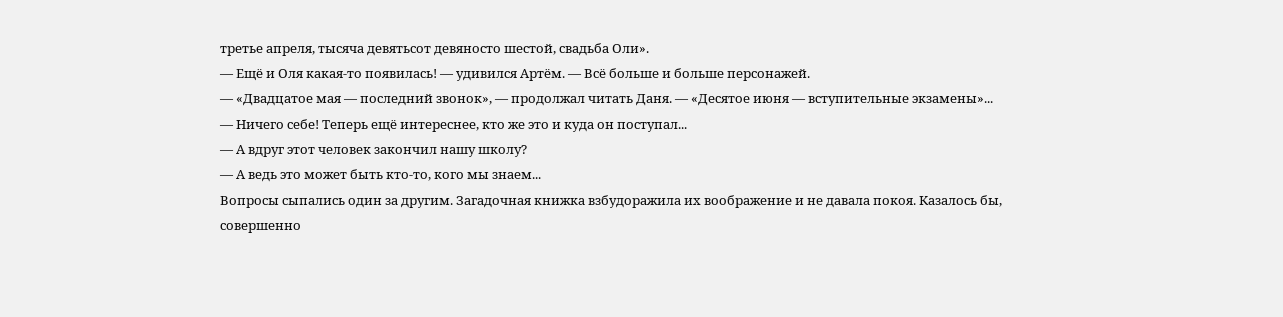третье апреля, тысяча девятьсот девяносто шестой, свадьба Оли».
— Ещё и Оля какая-то появилась! — удивился Артём. — Всё больше и больше персонажей.
— «Двадцатое мая — последний звонок», — продолжал читать Даня. — «Десятое июня — вступительные экзамены»...
— Ничего себе! Теперь ещё интереснее, кто же это и куда он поступал...
— А вдруг этот человек закончил нашу школу?
— А ведь это может быть кто-то, кого мы знаем...
Вопросы сыпались один за другим. Загадочная книжка взбудоражила их воображение и не давала покоя. Казалось бы, совершенно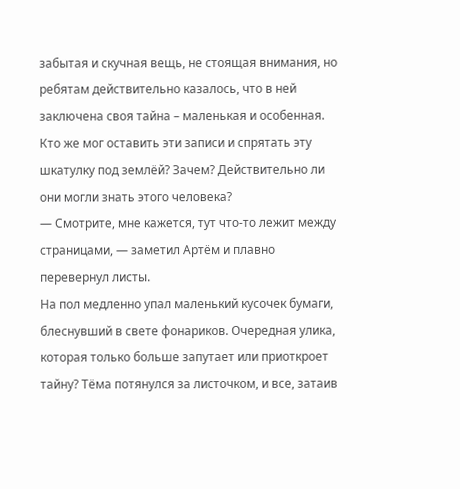забытая и скучная вещь, не стоящая внимания, но ребятам действительно казалось, что в ней заключена своя тайна – маленькая и особенная. Кто же мог оставить эти записи и спрятать эту шкатулку под землёй? Зачем? Действительно ли они могли знать этого человека?
— Смотрите, мне кажется, тут что-то лежит между страницами, — заметил Артём и плавно перевернул листы.
На пол медленно упал маленький кусочек бумаги, блеснувший в свете фонариков. Очередная улика, которая только больше запутает или приоткроет тайну? Тёма потянулся за листочком, и все, затаив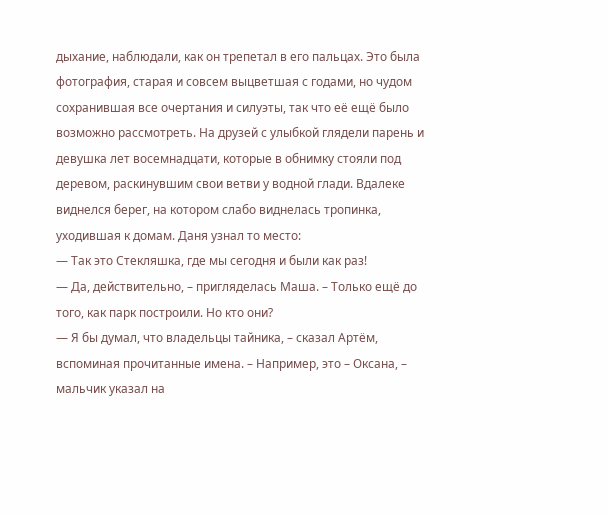дыхание, наблюдали, как он трепетал в его пальцах. Это была фотография, старая и совсем выцветшая с годами, но чудом сохранившая все очертания и силуэты, так что её ещё было возможно рассмотреть. На друзей с улыбкой глядели парень и девушка лет восемнадцати, которые в обнимку стояли под деревом, раскинувшим свои ветви у водной глади. Вдалеке виднелся берег, на котором слабо виднелась тропинка, уходившая к домам. Даня узнал то место:
— Так это Стекляшка, где мы сегодня и были как раз!
— Да, действительно, – пригляделась Маша. – Только ещё до того, как парк построили. Но кто они?
— Я бы думал, что владельцы тайника, – сказал Артём, вспоминая прочитанные имена. – Например, это – Оксана, – мальчик указал на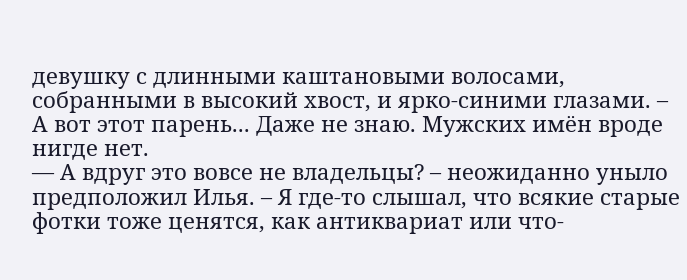девушку с длинными каштановыми волосами, собранными в высокий хвост, и ярко-синими глазами. – А вот этот парень... Даже не знаю. Мужских имён вроде нигде нет.
— А вдруг это вовсе не владельцы? – неожиданно уныло предположил Илья. – Я где-то слышал, что всякие старые фотки тоже ценятся, как антиквариат или что-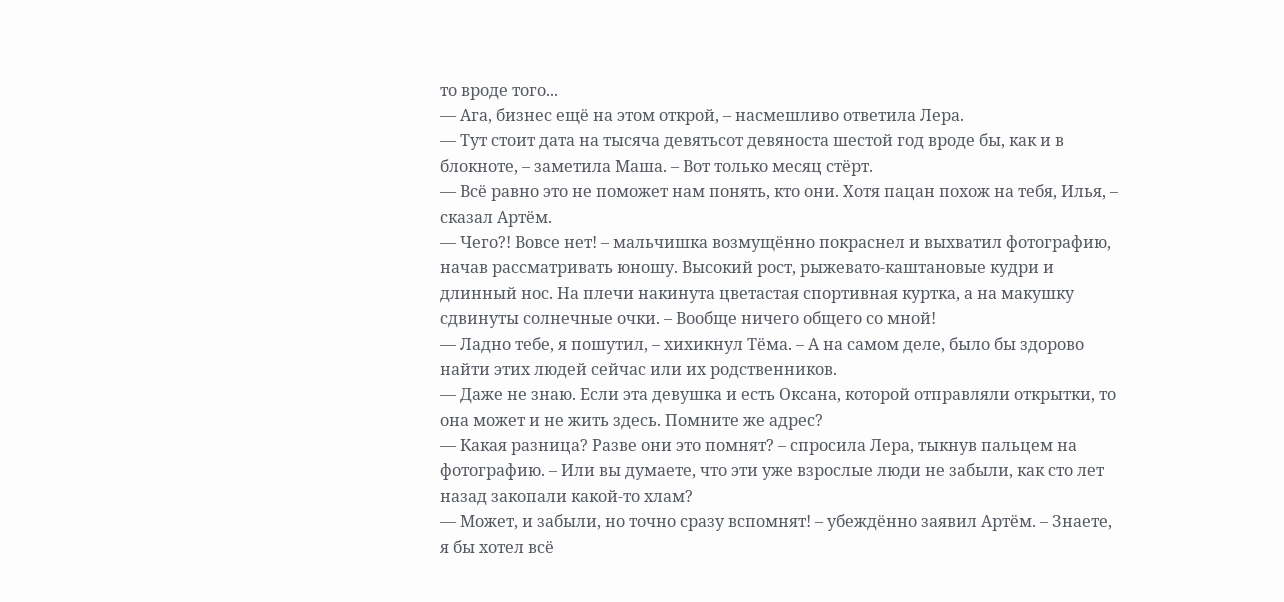то вроде того...
— Ага, бизнес ещё на этом открой, – насмешливо ответила Лера.
— Тут стоит дата на тысяча девятьсот девяноста шестой год вроде бы, как и в блокноте, – заметила Маша. – Вот только месяц стёрт.
— Всё равно это не поможет нам понять, кто они. Хотя пацан похож на тебя, Илья, – сказал Артём.
— Чего?! Вовсе нет! – мальчишка возмущённо покраснел и выхватил фотографию, начав рассматривать юношу. Высокий рост, рыжевато-каштановые кудри и длинный нос. На плечи накинута цветастая спортивная куртка, а на макушку сдвинуты солнечные очки. – Вообще ничего общего со мной!
— Ладно тебе, я пошутил, – хихикнул Тёма. – А на самом деле, было бы здорово найти этих людей сейчас или их родственников.
— Даже не знаю. Если эта девушка и есть Оксана, которой отправляли открытки, то она может и не жить здесь. Помните же адрес?
— Какая разница? Разве они это помнят? – спросила Лера, тыкнув пальцем на фотографию. – Или вы думаете, что эти уже взрослые люди не забыли, как сто лет назад закопали какой-то хлам?
— Может, и забыли, но точно сразу вспомнят! – убеждённо заявил Артём. – Знаете, я бы хотел всё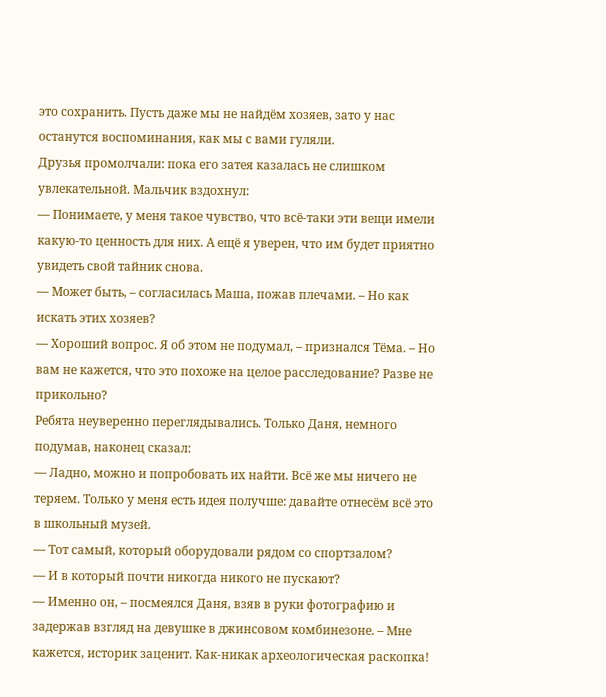это сохранить. Пусть даже мы не найдём хозяев, зато у нас останутся воспоминания, как мы с вами гуляли.
Друзья промолчали: пока его затея казалась не слишком увлекательной. Мальчик вздохнул:
— Понимаете, у меня такое чувство, что всё-таки эти вещи имели какую-то ценность для них. А ещё я уверен, что им будет приятно увидеть свой тайник снова.
— Может быть, – согласилась Маша, пожав плечами. – Но как искать этих хозяев?
— Хороший вопрос. Я об этом не подумал, – признался Тёма. – Но вам не кажется, что это похоже на целое расследование? Разве не прикольно?
Ребята неуверенно переглядывались. Только Даня, немного подумав, наконец сказал:
— Ладно, можно и попробовать их найти. Всё же мы ничего не теряем. Только у меня есть идея получше: давайте отнесём всё это в школьный музей.
— Тот самый, который оборудовали рядом со спортзалом?
— И в который почти никогда никого не пускают?
— Именно он, – посмеялся Даня, взяв в руки фотографию и задержав взгляд на девушке в джинсовом комбинезоне. – Мне кажется, историк заценит. Как-никак археологическая раскопка!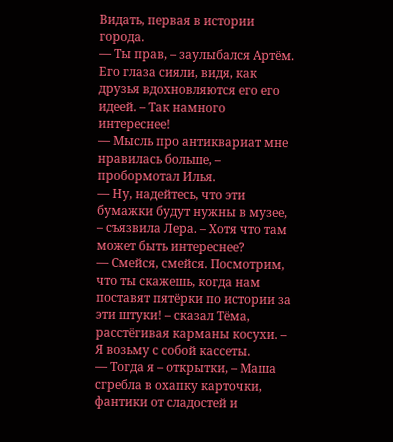Видать, первая в истории города.
— Ты прав, – заулыбался Артём. Его глаза сияли, видя, как друзья вдохновляются его его идеей. – Так намного интереснее!
— Мысль про антиквариат мне нравилась больше, – пробормотал Илья.
— Ну, надейтесь, что эти бумажки будут нужны в музее, – съязвила Лера. – Хотя что там может быть интереснее?
— Смейся, смейся. Посмотрим, что ты скажешь, когда нам поставят пятёрки по истории за эти штуки! – сказал Тёма, расстёгивая карманы косухи. – Я возьму с собой кассеты.
— Тогда я – открытки, – Маша сгребла в охапку карточки, фантики от сладостей и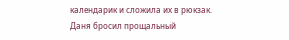календарик и сложила их в рюкзак.
Даня бросил прощальный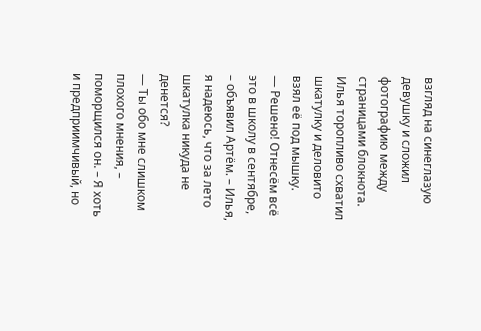взгляд на синеглазую девушку и сложил фотографию между страницами блокнота. Илья торопливо схватил шкатулку и деловито взял её под мышку.
— Решено! Отнесём всё это в школу в сентябре, – объявил Артём. – Илья, я надеюсь, что за лето шкатулка никуда не денется?
— Ты обо мне слишком плохого мнения, – поморщился он. – Я хоть и предприимчивый, но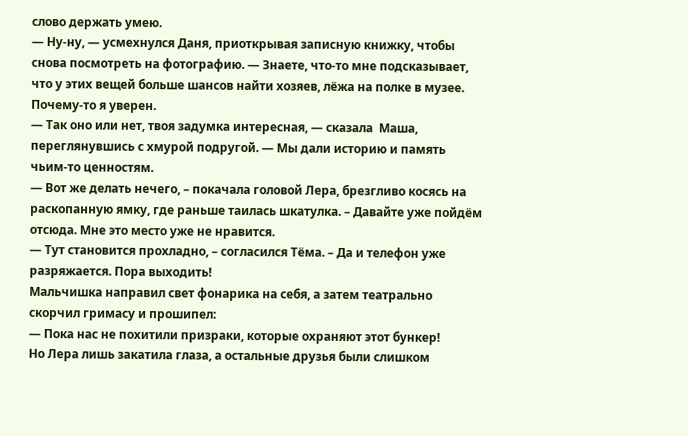слово держать умею.
— Ну-ну, — усмехнулся Даня, приоткрывая записную книжку, чтобы снова посмотреть на фотографию. — Знаете, что-то мне подсказывает, что у этих вещей больше шансов найти хозяев, лёжа на полке в музее.  Почему-то я уверен.
— Так оно или нет, твоя задумка интересная, — сказала  Маша, переглянувшись с хмурой подругой. — Мы дали историю и память чьим-то ценностям.
— Вот же делать нечего, – покачала головой Лера, брезгливо косясь на раскопанную ямку, где раньше таилась шкатулка. – Давайте уже пойдём отсюда. Мне это место уже не нравится.
— Тут становится прохладно, – согласился Тёма. – Да и телефон уже разряжается. Пора выходить!
Мальчишка направил свет фонарика на себя, а затем театрально скорчил гримасу и прошипел:
— Пока нас не похитили призраки, которые охраняют этот бункер!
Но Лера лишь закатила глаза, а остальные друзья были слишком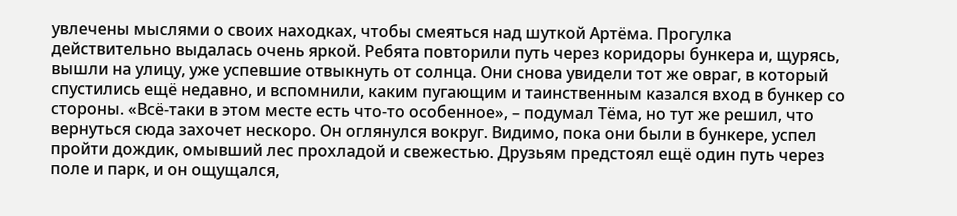увлечены мыслями о своих находках, чтобы смеяться над шуткой Артёма. Прогулка действительно выдалась очень яркой. Ребята повторили путь через коридоры бункера и, щурясь, вышли на улицу, уже успевшие отвыкнуть от солнца. Они снова увидели тот же овраг, в который спустились ещё недавно, и вспомнили, каким пугающим и таинственным казался вход в бункер со стороны. «Всё-таки в этом месте есть что-то особенное», – подумал Тёма, но тут же решил, что вернуться сюда захочет нескоро. Он оглянулся вокруг. Видимо, пока они были в бункере, успел пройти дождик, омывший лес прохладой и свежестью. Друзьям предстоял ещё один путь через поле и парк, и он ощущался,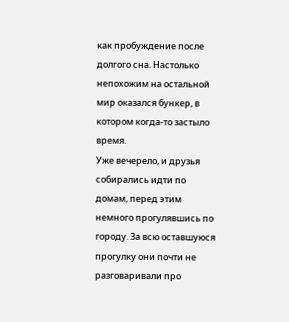как пробуждение после долгого сна. Настолько непохожим на остальной мир оказался бункер, в котором когда-то застыло время.
Уже вечерело, и друзья собирались идти по домам, перед этим немного прогулявшись по городу. За всю оставшуюся прогулку они почти не разговаривали про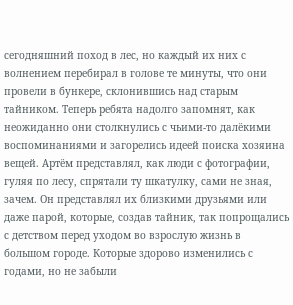сегодняшний поход в лес, но каждый их них с волнением перебирал в голове те минуты, что они провели в бункере, склонившись над старым тайником. Теперь ребята надолго запомнят, как неожиданно они столкнулись с чьими-то далёкими воспоминаниями и загорелись идеей поиска хозяина вещей. Артём представлял, как люди с фотографии, гуляя по лесу, спрятали ту шкатулку, сами не зная, зачем. Он представлял их близкими друзьями или даже парой, которые, создав тайник, так попрощались с детством перед уходом во взрослую жизнь в большом городе. Которые здорово изменились с годами, но не забыли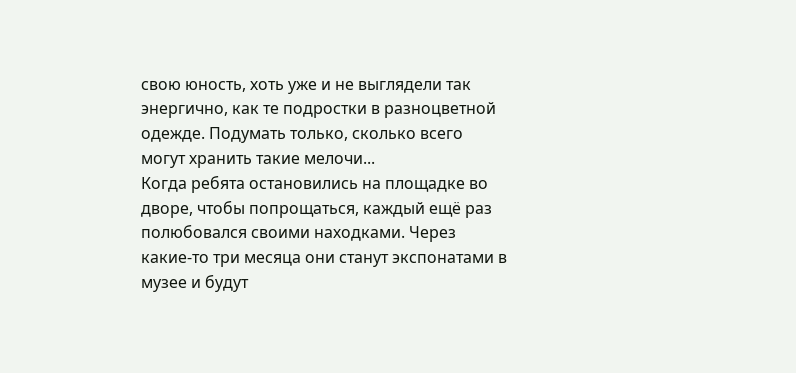свою юность, хоть уже и не выглядели так энергично, как те подростки в разноцветной одежде. Подумать только, сколько всего могут хранить такие мелочи...
Когда ребята остановились на площадке во дворе, чтобы попрощаться, каждый ещё раз полюбовался своими находками. Через какие-то три месяца они станут экспонатами в музее и будут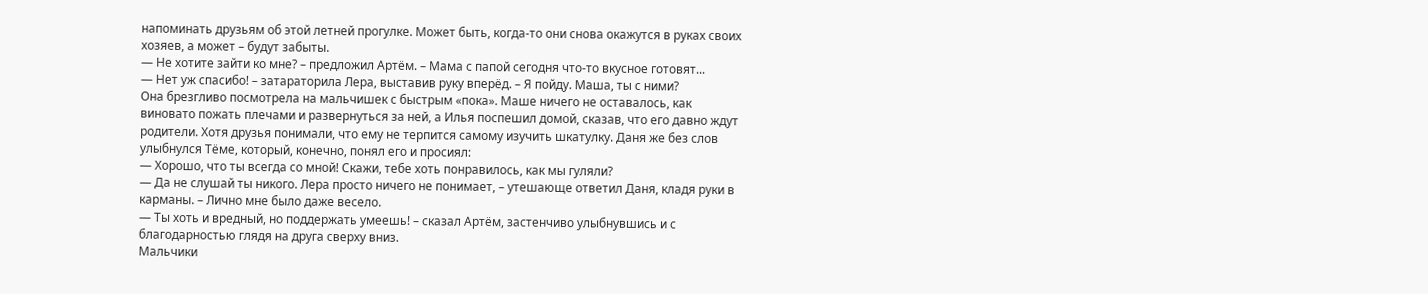напоминать друзьям об этой летней прогулке. Может быть, когда-то они снова окажутся в руках своих хозяев, а может – будут забыты.
— Не хотите зайти ко мне? – предложил Артём. – Мама с папой сегодня что-то вкусное готовят...
— Нет уж спасибо! – затараторила Лера, выставив руку вперёд. – Я пойду. Маша, ты с ними?
Она брезгливо посмотрела на мальчишек с быстрым «пока». Маше ничего не оставалось, как виновато пожать плечами и развернуться за ней, а Илья поспешил домой, сказав, что его давно ждут родители. Хотя друзья понимали, что ему не терпится самому изучить шкатулку. Даня же без слов улыбнулся Тёме, который, конечно, понял его и просиял:
— Хорошо, что ты всегда со мной! Скажи, тебе хоть понравилось, как мы гуляли?
— Да не слушай ты никого. Лера просто ничего не понимает, – утешающе ответил Даня, кладя руки в карманы. – Лично мне было даже весело.
— Ты хоть и вредный, но поддержать умеешь! – сказал Артём, застенчиво улыбнувшись и с благодарностью глядя на друга сверху вниз.
Мальчики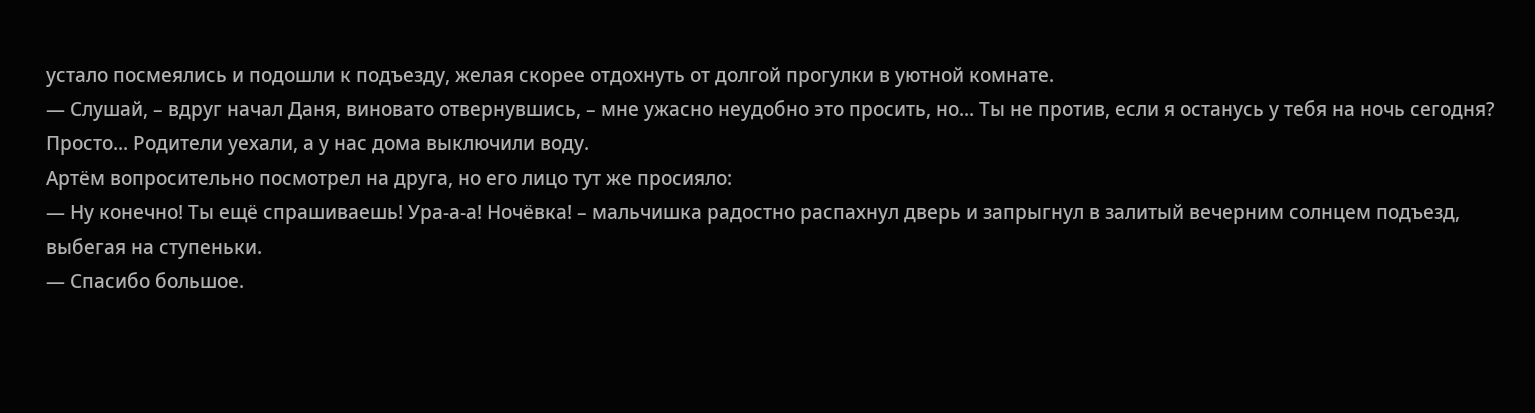устало посмеялись и подошли к подъезду, желая скорее отдохнуть от долгой прогулки в уютной комнате.
— Слушай, – вдруг начал Даня, виновато отвернувшись, – мне ужасно неудобно это просить, но... Ты не против, если я останусь у тебя на ночь сегодня? Просто... Родители уехали, а у нас дома выключили воду.
Артём вопросительно посмотрел на друга, но его лицо тут же просияло:
— Ну конечно! Ты ещё спрашиваешь! Ура-а-а! Ночёвка! – мальчишка радостно распахнул дверь и запрыгнул в залитый вечерним солнцем подъезд, выбегая на ступеньки.
— Спасибо большое.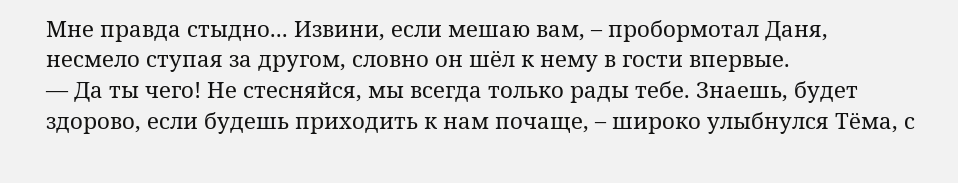Мне правда стыдно... Извини, если мешаю вам, – пробормотал Даня, несмело ступая за другом, словно он шёл к нему в гости впервые.
— Да ты чего! Не стесняйся, мы всегда только рады тебе. Знаешь, будет здорово, если будешь приходить к нам почаще, – широко улыбнулся Тёма, с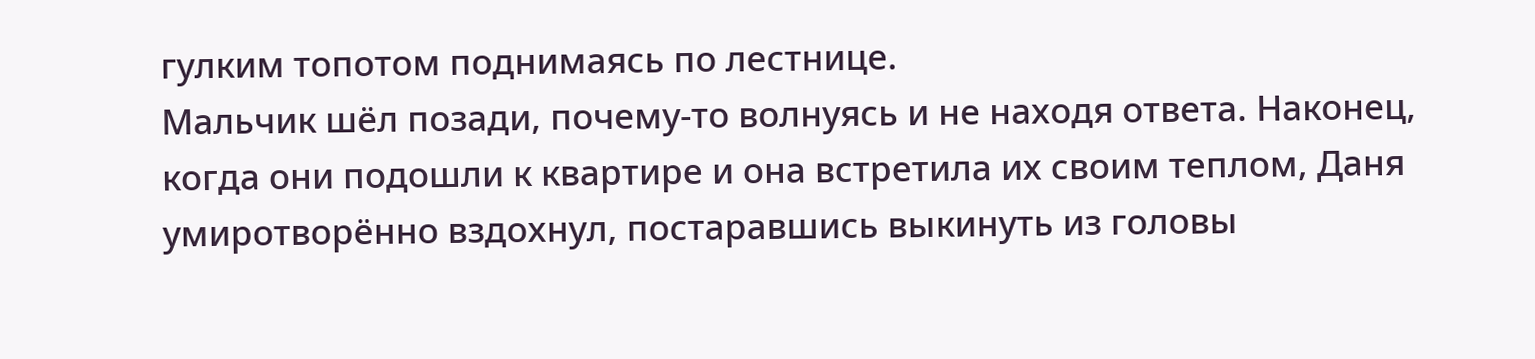гулким топотом поднимаясь по лестнице.
Мальчик шёл позади, почему-то волнуясь и не находя ответа. Наконец, когда они подошли к квартире и она встретила их своим теплом, Даня умиротворённо вздохнул, постаравшись выкинуть из головы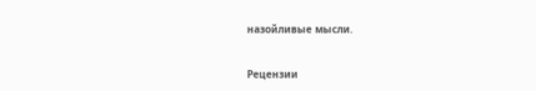назойливые мысли.


Рецензии